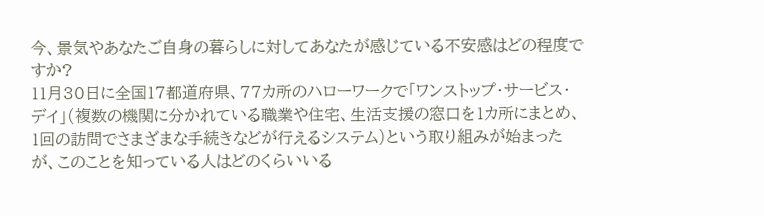今、景気やあなたご自身の暮らしに対してあなたが感じている不安感はどの程度ですか?
11月30日に全国17都道府県、77カ所のハローワークで「ワンストップ・サービス・デイ」(複数の機関に分かれている職業や住宅、生活支援の窓口を1カ所にまとめ、1回の訪問でさまざまな手続きなどが行えるシステム)という取り組みが始まったが、このことを知っている人はどのくらいいる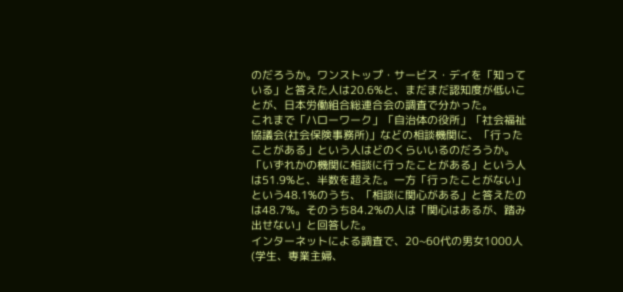のだろうか。ワンストップ・サービス・デイを「知っている」と答えた人は20.6%と、まだまだ認知度が低いことが、日本労働組合総連合会の調査で分かった。
これまで「ハローワーク」「自治体の役所」「社会福祉協議会(社会保険事務所)」などの相談機関に、「行ったことがある」という人はどのくらいいるのだろうか。「いずれかの機関に相談に行ったことがある」という人は51.9%と、半数を超えた。一方「行ったことがない」という48.1%のうち、「相談に関心がある」と答えたのは48.7%。そのうち84.2%の人は「関心はあるが、踏み出せない」と回答した。
インターネットによる調査で、20~60代の男女1000人(学生、専業主婦、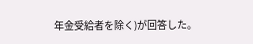年金受給者を除く)が回答した。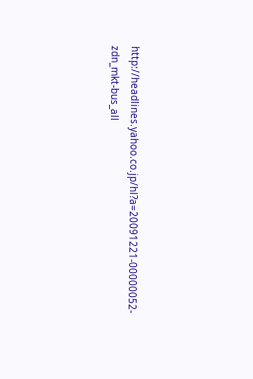http://headlines.yahoo.co.jp/hl?a=20091221-00000052-zdn_mkt-bus_all